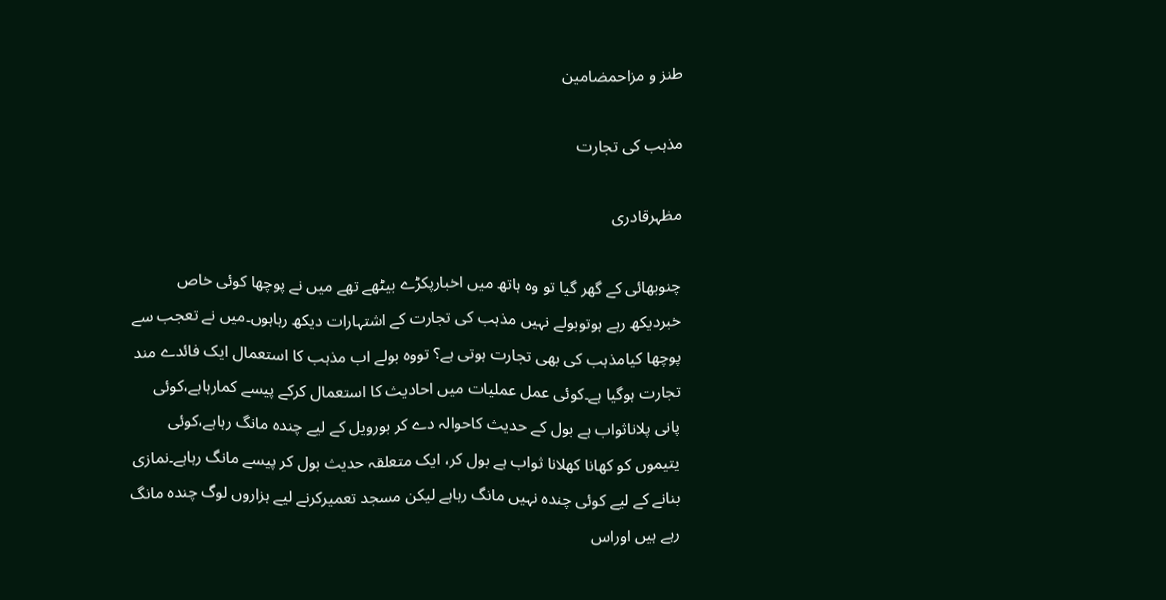طنز و مزاحمضامین

مذہب کی تجارت

مظہرقادری

چنوبھائی کے گھر گیا تو وہ ہاتھ میں اخبارپکڑے بیٹھے تھے میں نے پوچھا کوئی خاص خبردیکھ رہے ہوتوبولے نہیں مذہب کی تجارت کے اشتہارات دیکھ رہاہوں۔میں نے تعجب سے پوچھا کیامذہب کی بھی تجارت ہوتی ہے؟ تووہ بولے اب مذہب کا استعمال ایک فائدے مند تجارت ہوگیا ہے۔کوئی عمل عملیات میں احادیث کا استعمال کرکے پیسے کمارہاہے،کوئی پانی پلاناثواب ہے بول کے حدیث کاحوالہ دے کر بورویل کے لیے چندہ مانگ رہاہے،کوئی یتیموں کو کھانا کھلانا ثواب ہے بول کر، ایک متعلقہ حدیث بول کر پیسے مانگ رہاہے۔نمازی بنانے کے لیے کوئی چندہ نہیں مانگ رہاہے لیکن مسجد تعمیرکرنے لیے ہزاروں لوگ چندہ مانگ رہے ہیں اوراس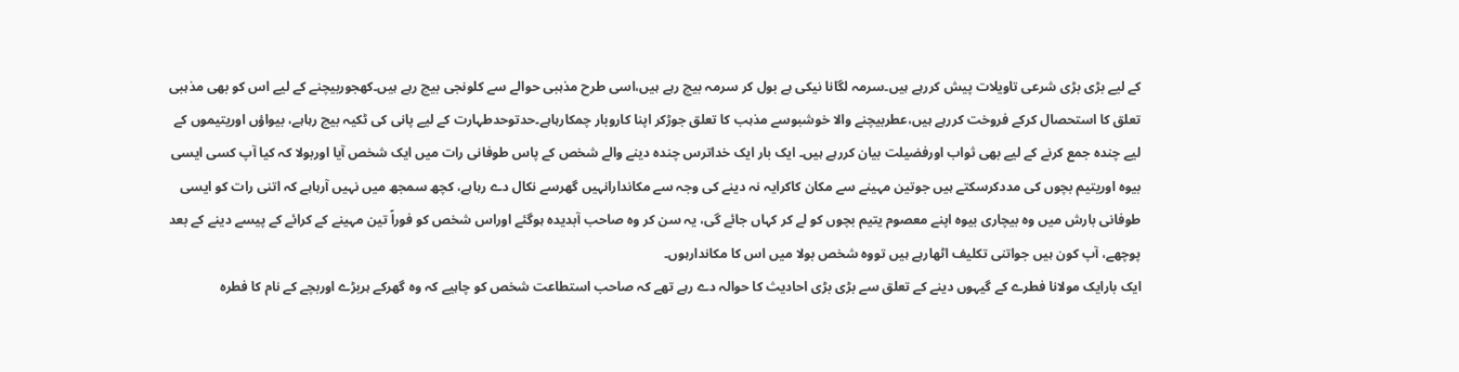کے لیے بڑی بڑی شرعی تاویلات پیش کررہے ہیں۔سرمہ لگانا نیکی ہے بول کر سرمہ بیچ رہے ہیں،اسی طرح مذہبی حوالے سے کلونجی بیچ رہے ہیں۔کھجوربیچنے کے لیے اس کو بھی مذہبی تعلق کا استحصال کرکے فروخت کررہے ہیں،عطربیچنے والا خوشبوسے مذہب کا تعلق جوڑکر اپنا کاروبار چمکارہاہے۔حدتوحدطہارت کے لیے پانی کی ٹکیہ بیچ رہاہے، بیواؤں اوریتیموں کے لیے چندہ جمع کرنے کے لیے بھی ثواب اورفضیلت بیان کررہے ہیں۔ ایک بار ایک خداترس چندہ دینے والے شخص کے پاس طوفانی رات میں ایک شخص آیا اوربولا کہ کیا آپ کسی ایسی بیوہ اوریتیم بچوں کی مددکرسکتے ہیں جوتین مہینے سے مکان کاکرایہ نہ دینے کی وجہ سے مکاندارانہیں گھرسے نکال دے رہاہے، کچھ سمجھ میں نہیں آرہاہے کہ اتنی رات کو ایسی طوفانی بارش میں وہ بیچاری بیوہ اپنے معصوم یتیم بچوں کو لے کر کہاں جائے گی، یہ سن کر وہ صاحب آبدیدہ ہوگئے اوراس شخص کو فوراً تین مہینے کے کرائے کے پیسے دینے کے بعد پوچھے، آپ کون ہیں جواتنی تکلیف اٹھارہے ہیں تووہ شخص بولا میں اس کا مکاندارہوں۔
ایک بارایک مولانا فطرے کے گیہوں دینے کے تعلق سے بڑی بڑی احادیث کا حوالہ دے رہے تھے کہ صاحب استطاعت شخص کو چاہیے کہ وہ گھرکے ہربڑے اوربچے کے نام کا فطرہ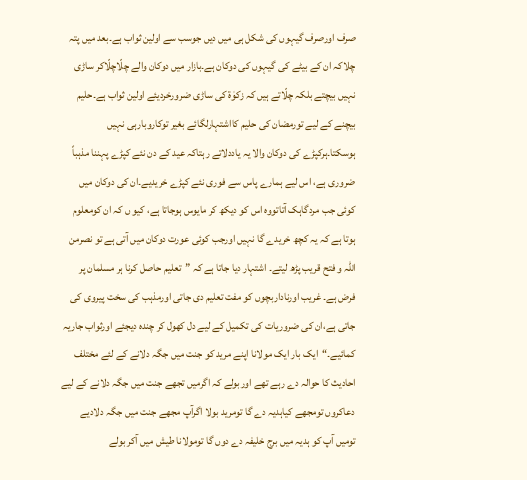صرف اورصرف گیہوں کی شکل ہی میں دیں جوسب سے اولین ثواب ہے۔بعد میں پتہ چلاکہ ان کے بیٹے کی گیہوں کی دوکان ہے۔بازار میں دوکان والے چلّاچلّاکر ساڑی نہیں بیچتے بلکہ چلّاتے ہیں کہ زکوٰۃ کی ساڑی ضرورخردیئے اولین ثواب ہے۔حلیم بیچنے کے لیے تورمضان کی حلیم کااشتہارلگائے بغیر توکاروبارہی نہیں ہوسکتا۔ہرکپڑے کی دوکان والا یہ یاددلاتے رہتاکہ عید کے دن نئے کپڑے پہننا مذہباً ضروری ہے، اس لیے ہمارے پاس سے فوری نئے کپڑے خریدیے۔ان کی دوکان میں کوئی جب مردگاہک آتاتووہ اس کو دیکھ کر مایوس ہوجاتا ہے، کیو ں کہ ان کومعلوم ہوتا ہے کہ یہ کچھ خریدے گا نہیں اورجب کوئی عورت دوکان میں آتی ہے تو نصرمن اللہ و فتح قریب پڑھ لیتے۔ اشتہار دیا جاتا ہے کہ ”تعلیم حاصل کرنا ہر مسلمان پر فرض ہے۔ غریب اورناداربچوں کو مفت تعلیم دی جاتی اورمذہب کی سخت پیروی کی جاتی ہے،ان کی ضروریات کی تکمیل کے لیے دل کھول کر چندہ دیجئے اورثواب جاریہ کمائیے۔“ایک بار ایک مولانا اپنے مرید کو جنت میں جگہ دلانے کے لئے مختلف احادیث کا حوالہ دے رہے تھے اوربولے کہ اگرمیں تجھے جنت میں جگہ دلانے کے لیے دعاکروں تومجھے کیاہدیہ دے گا تومرید بولا اگرآپ مجھے جنت میں جگہ دلادیے تومیں آپ کو ہدیہ میں برج خلیفہ دے دوں گا تومولانا طیش میں آکر بولے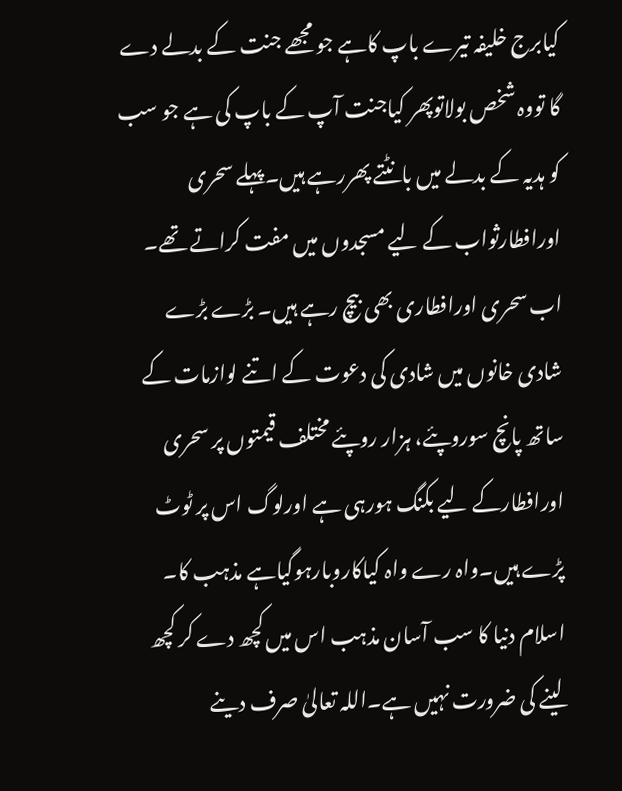کیابرج خلیفہ تیرے باپ کاہے جو مجھے جنت کے بدلے دے گا تووہ شخص بولاتوپھر کیاجنت آپ کے باپ کی ہے جو سب کو ہدیہ کے بدلے میں بانٹتے پھررہے ہیں۔پہلے سحری اورافطارثواب کے لیے مسجدوں میں مفت کراتے تھے۔ اب سحری اورافطاری بھی بیچ رہے ہیں۔ بڑے بڑے شادی خانوں میں شادی کی دعوت کے اتنے لوازمات کے ساتھ پانچ سوروپئے، ہزار روپئے مختلف قیمتوں پر سحری اورافطارکے لیے بکنگ ہورہی ہے اورلوگ اس پر ٹوٹ پڑے ہیں۔واہ رے واہ کیاکاروبارہوگیاہے مذہب کا۔
اسلام دنیا کا سب آسان مذہب اس میں کچھ دے کر کچھ لینے کی ضرورت نہیں ہے۔اللہ تعالیٰ صرف دینے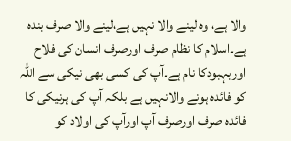والا ہے، وہ لینے والا نہیں ہے،لینے والا صرف بندہ ہے۔اسلام کا نظام صرف اورصرف انسان کی فلاح اوربہبودکا نام ہے۔آپ کی کسی بھی نیکی سے اللہ کو فائدہ ہونے والانہیں ہے بلکہ آپ کی ہرنیکی کا فائدہ صرف اورصرف آپ اورآپ کی اولاد کو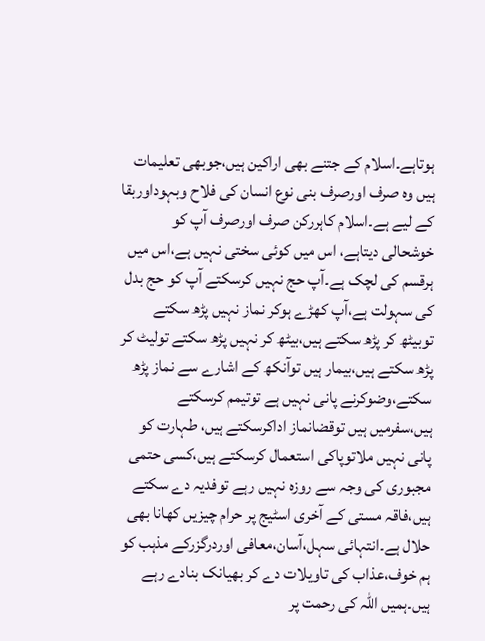ہوتاہے۔اسلام کے جتنے بھی اراکین ہیں،جوبھی تعلیمات ہیں وہ صرف اورصرف بنی نوع انسان کی فلاح وبہوداوربقا کے لیے ہے۔اسلام کاہررکن صرف اورصرف آپ کو خوشحالی دیتاہے، اس میں کوئی سختی نہیں ہے،اس میں ہرقسم کی لچک ہے۔آپ حج نہیں کرسکتے آپ کو حج بدل کی سہولت ہے،آپ کھڑے ہوکر نماز نہیں پڑھ سکتے توبیٹھ کر پڑھ سکتے ہیں،بیٹھ کر نہیں پڑھ سکتے تولیٹ کر پڑھ سکتے ہیں،بیمار ہیں توآنکھ کے اشارے سے نماز پڑھ سکتے،وضوکرنے پانی نہیں ہے توتیمم کرسکتے ہیں،سفرمیں ہیں توقضانماز اداکرسکتے ہیں، طہارت کو پانی نہیں ملاتوپاکی استعمال کرسکتے ہیں،کسی حتمی مجبوری کی وجہ سے روزہ نہیں رہے توفدیہ دے سکتے ہیں،فاقہ مستی کے آخری اسٹیج پر حرام چیزیں کھانا بھی حلال ہے۔انتہائی سہل،آسان،معافی اوردرگزرکے مذہب کو ہم خوف،عذاب کی تاویلات دے کر بھیانک بنادے رہے ہیں۔ہمیں اللہ کی رحمت پر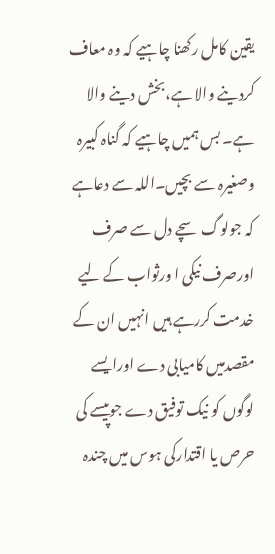یقین کامل رکھنا چاہیے کہ وہ معاف کردینے والا ہے،بخش دینے والا ہے۔ بس ہمیں چاہیے کہ گناہ کبیرہ وصغیرہ سے بچیں۔اللہ سے دعاہے کہ جولوگ سچے دل سے صرف اورصرف نیکی ا ورثواب کے لیے خدمت کررہے ہیں انہیں ان کے مقصدمیں کامیابی دے اورایسے لوگوں کو نیک توفیق دے جوپیسے کی حرص یا اقتدارکی ہوس میں چندہ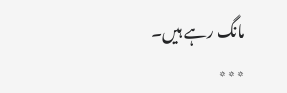مانگ رہے ہیں۔
٭٭٭